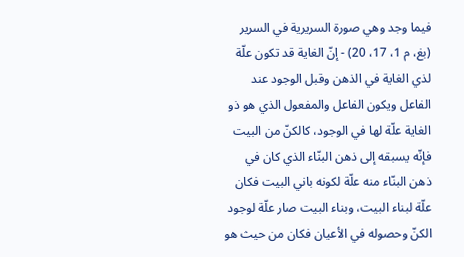فيما وجد وهي صورة السريرية في السرير (بغ، م 1، 17، 20) - إنّ الغاية قد تكون علّة لذي الغاية في الذهن وقبل الوجود عند الفاعل ويكون الفاعل والمفعول الذي هو ذو الغاية علّة لها في الوجود، كالكنّ من البيت فإنّه يسبقه إلى ذهن البنّاء الذي كان في ذهن البنّاء منه علّة لكونه باني البيت فكان علّة لبناء البيت، وبناء البيت صار علّة لوجود الكنّ وحصوله في الأعيان فكان من حيث هو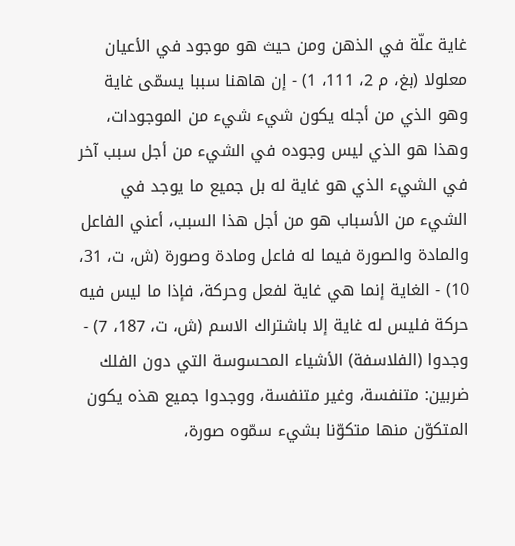غاية علّة في الذهن ومن حيث هو موجود في الأعيان معلولا (بغ، م 2، 111، 1) - إن هاهنا سببا يسمّى غاية وهو الذي من أجله يكون شيء شيء من الموجودات، وهذا هو الذي ليس وجوده في الشيء من أجل سبب آخر في الشيء الذي هو غاية له بل جميع ما يوجد في الشيء من الأسباب هو من أجل هذا السبب، أعني الفاعل والمادة والصورة فيما له فاعل ومادة وصورة (ش، ت، 31، 10) - الغاية إنما هي غاية لفعل وحركة، فإذا ما ليس فيه حركة فليس له غاية إلا باشتراك الاسم (ش، ت، 187، 7) - وجدوا (الفلاسفة) الأشياء المحسوسة التي دون الفلك ضربين: متنفسة، وغير متنفسة، ووجدوا جميع هذه يكون المتكوّن منها متكوّنا بشيء سمّوه صورة،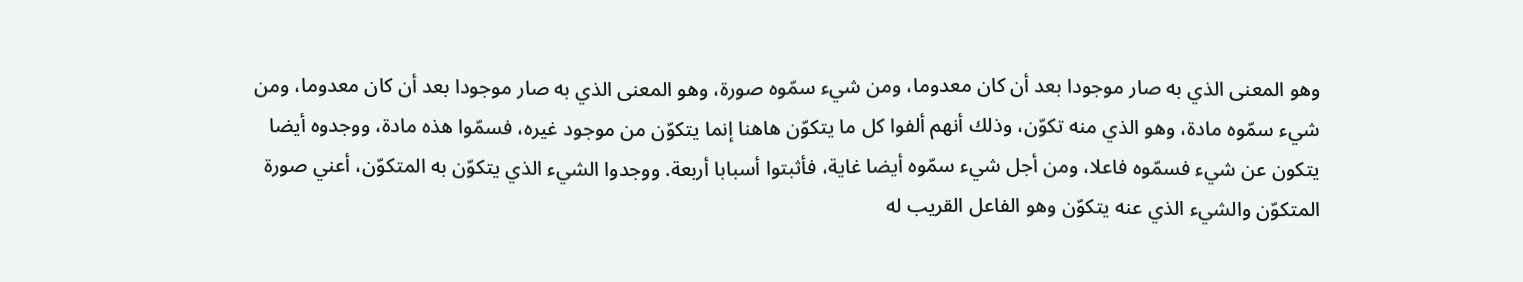وهو المعنى الذي به صار موجودا بعد أن كان معدوما، ومن شيء سمّوه صورة، وهو المعنى الذي به صار موجودا بعد أن كان معدوما، ومن شيء سمّوه مادة، وهو الذي منه تكوّن، وذلك أنهم ألفوا كل ما يتكوّن هاهنا إنما يتكوّن من موجود غيره، فسمّوا هذه مادة، ووجدوه أيضا يتكون عن شيء فسمّوه فاعلا، ومن أجل شيء سمّوه أيضا غاية، فأثبتوا أسبابا أربعة. ووجدوا الشيء الذي يتكوّن به المتكوّن، أعني صورة المتكوّن والشيء الذي عنه يتكوّن وهو الفاعل القريب له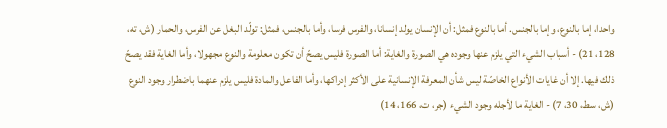واحدا، إما بالنوع، وإما بالجنس. أما بالنوع فمثل: أن الإنسان يولد إنسانا، والفرس فرسا، وأما بالجنس، فمثل: تولّد البغل عن الفرس، والحمار (ش، ته، 128، 21) - أسباب الشيء التي يلزم عنها وجوده هي الصورة والغاية: أما الصورة فليس يصحّ أن تكون معلومة والنوع مجهولا، وأما الغاية فقد يصحّ ذلك فيها. إلا أن غايات الأنواع الخاصّة ليس شأن المعرفة الإنسانية على الأكثر إدراكها، وأما الفاعل والمادة فليس يلزم عنهما باضطرار وجود النوع (ش، سط، 30، 7) - الغاية ما لأجله وجود الشيء (جر، ت، 166، 14)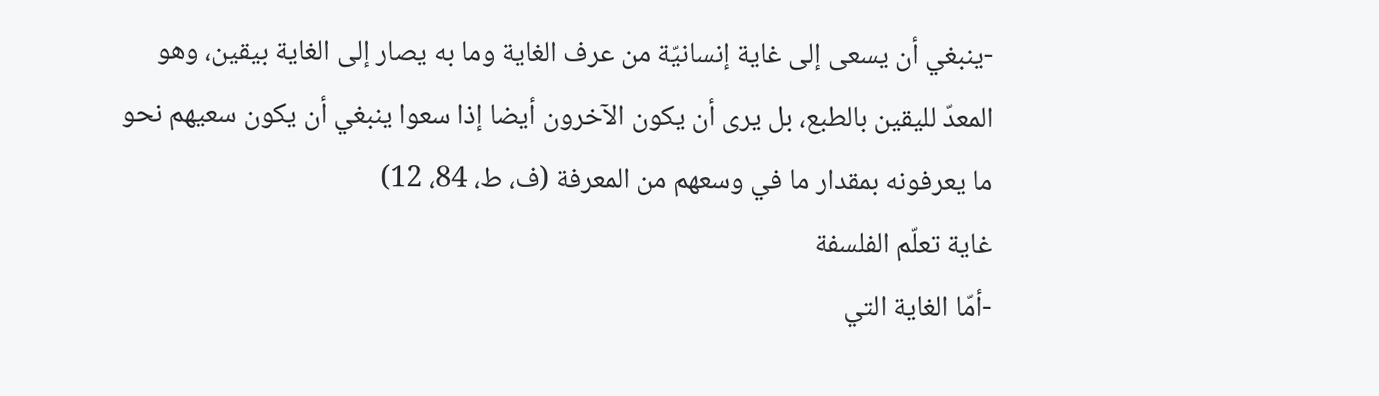-ينبغي أن يسعى إلى غاية إنسانيّة من عرف الغاية وما به يصار إلى الغاية بيقين، وهو المعدّ لليقين بالطبع، بل يرى أن يكون الآخرون أيضا إذا سعوا ينبغي أن يكون سعيهم نحو ما يعرفونه بمقدار ما في وسعهم من المعرفة (ف، ط، 84، 12)
غاية تعلّم الفلسفة
-أمّا الغاية التي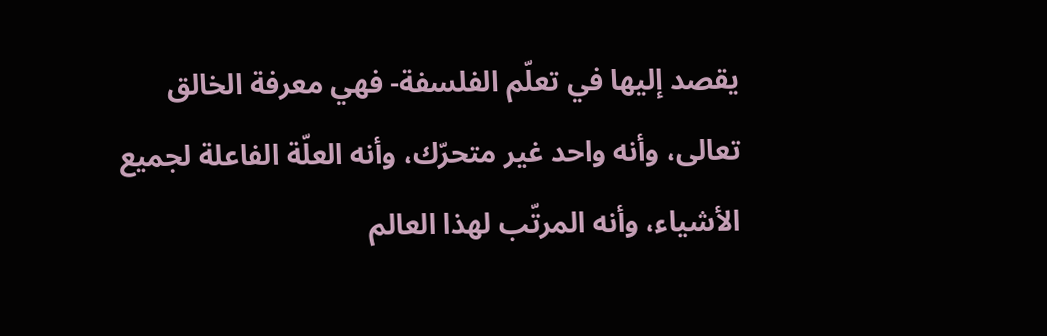يقصد إليها في تعلّم الفلسفة- فهي معرفة الخالق تعالى، وأنه واحد غير متحرّك، وأنه العلّة الفاعلة لجميع الأشياء، وأنه المرتّب لهذا العالم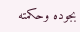بجوده وحكمته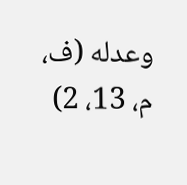وعدله (ف، م، 13، 2)